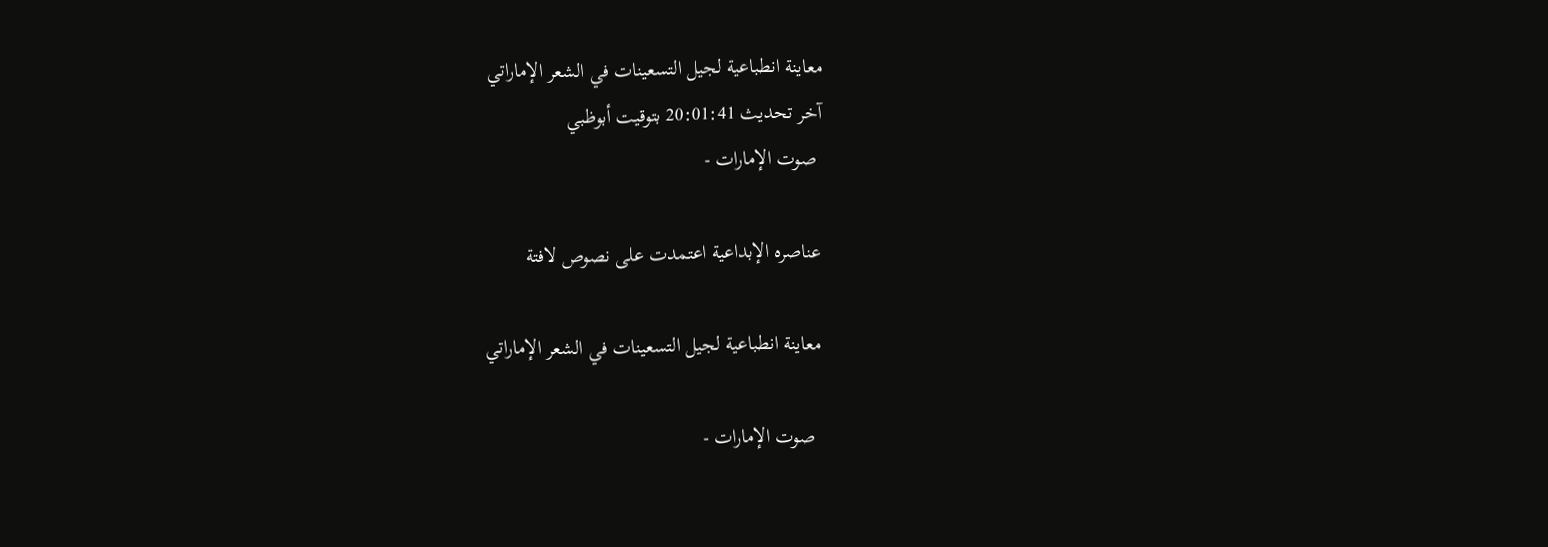معاينة انطباعية لجيل التسعينات في الشعر الإماراتي
آخر تحديث 20:01:41 بتوقيت أبوظبي
 صوت الإمارات -

عناصره الإبداعية اعتمدت على نصوص لافتة

معاينة انطباعية لجيل التسعينات في الشعر الإماراتي

 صوت الإمارات -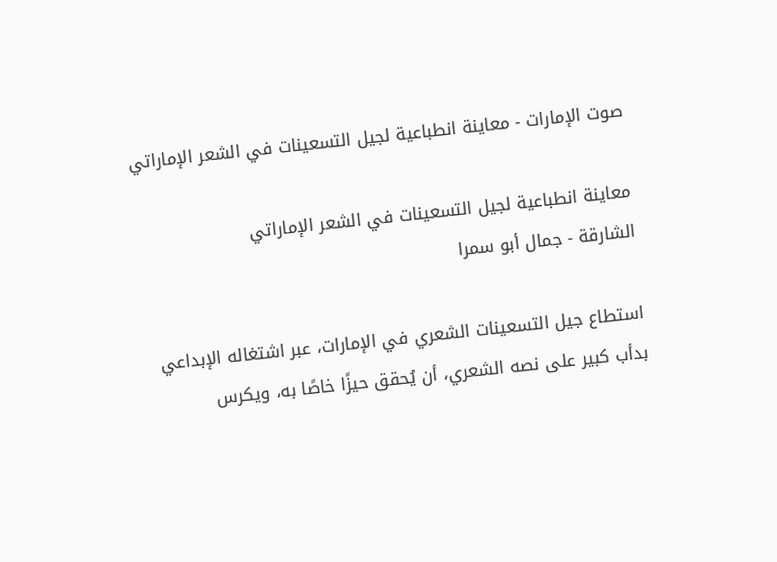صوت الإمارات - معاينة انطباعية لجيل التسعينات في الشعر الإماراتي

معاينة انطباعية لجيل التسعينات في الشعر الإماراتي
الشارقة - جمال أبو سمرا

استطاع جيل التسعينات الشعري في الإمارات، عبر اشتغاله الإبداعي بدأب كبير على نصه الشعري، أن يُحقق حيزًا خاصًا به، ويكرس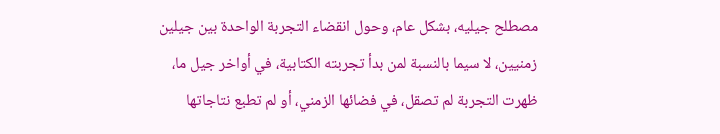مصطلح جيليه، بشكل عام، وحول انقضاء التجربة الواحدة بين جيلين زمنيين، لا سيما بالنسبة لمن بدأ تجربته الكتابية، في أواخر جيل ما، ظهرت التجربة لم تصقل، في فضائها الزمني، أو لم تطبع نتاجاتها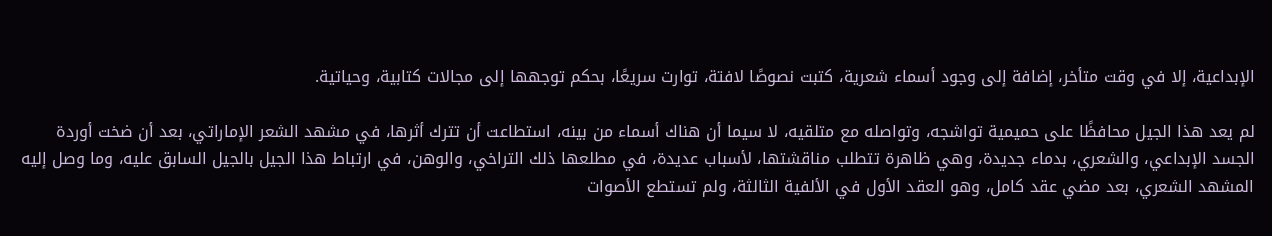الإبداعية، إلا في وقت متأخر، إضافة إلى وجود أسماء شعرية، كتبت نصوصًا لافتة، توارت سريعًا، بحكم توجهها إلى مجالات كتابية، وحياتية.

لم يعد هذا الجيل محافظًا على حميمية تواشجه، وتواصله مع متلقيه، لا سيما أن هناك أسماء من بينه، استطاعت أن تترك أثرها، في مشهد الشعر الإماراتي، بعد أن ضخت أوردة الجسد الإبداعي، والشعري، بدماء جديدة، وهي ظاهرة تتطلب مناقشتها، لأسباب عديدة، في مطلعها ذلك التراخي، والوهن، في ارتباط هذا الجيل بالجيل السابق عليه، وما وصل إليه المشهد الشعري، بعد مضي عقد كامل، وهو العقد الأول في الألفية الثالثة، ولم تستطع الأصوات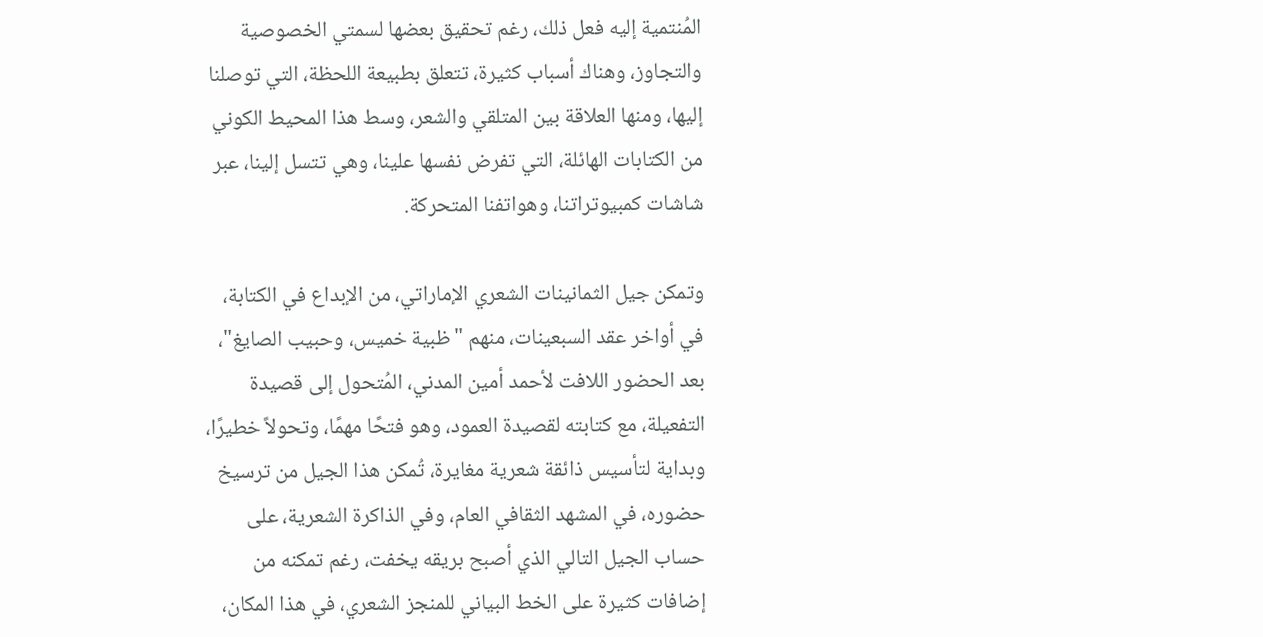المُنتمية إليه فعل ذلك، رغم تحقيق بعضها لسمتي الخصوصية والتجاوز، وهناك أسباب كثيرة، تتعلق بطبيعة اللحظة، التي توصلنا إليها، ومنها العلاقة بين المتلقي والشعر، وسط هذا المحيط الكوني من الكتابات الهائلة، التي تفرض نفسها علينا، وهي تتسل إلينا، عبر شاشات كمبيوتراتنا، وهواتفنا المتحركة.

وتمكن جيل الثمانينات الشعري الإماراتي، من الإبداع في الكتابة، في أواخر عقد السبعينات، منهم "ظبية خميس، وحبيب الصايغ"، بعد الحضور اللافت لأحمد أمين المدني، المُتحول إلى قصيدة التفعيلة، مع كتابته لقصيدة العمود، وهو فتحًا مهمًا، وتحولاً خطيرًا، وبداية لتأسيس ذائقة شعرية مغايرة، تُمكن هذا الجيل من ترسيخ حضوره، في المشهد الثقافي العام، وفي الذاكرة الشعرية، على حساب الجيل التالي الذي أصبح بريقه يخفت، رغم تمكنه من إضافات كثيرة على الخط البياني للمنجز الشعري، في هذا المكان،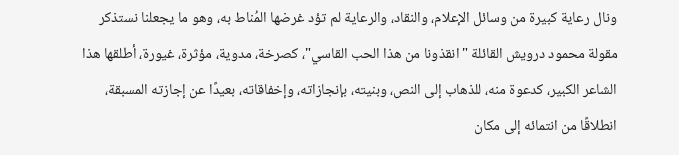ونال رعاية كبيرة من وسائل الإعلام، والنقاد، والرعاية لم تؤد غرضها المُناط به، وهو ما يجعلنا نستذكر مقولة محمود درويش القائلة "انقذونا من هذا الحب القاسي"، كصرخة، مدوية، مؤثرة، غيورة، أطلقها هذا الشاعر الكبير، كدعوة منه، للذهاب إلى النص، وبنيته، بإنجازاته، وإخفاقاته، بعيدًا عن إجازته المسبقة، انطلاقًا من انتمائه إلى مكان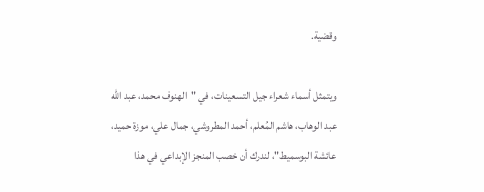وقضية.

ويتمثل أسماء شعراء جيل التسعينات، في "الهنوف محمد، عبد الله عبد الوهاب، هاشم المُعلم، أحمد المطروشي، جمال علي، موزة حميد، عائشة البوسميط"، لندرك أن خصب المنجز الإبداعي في هذا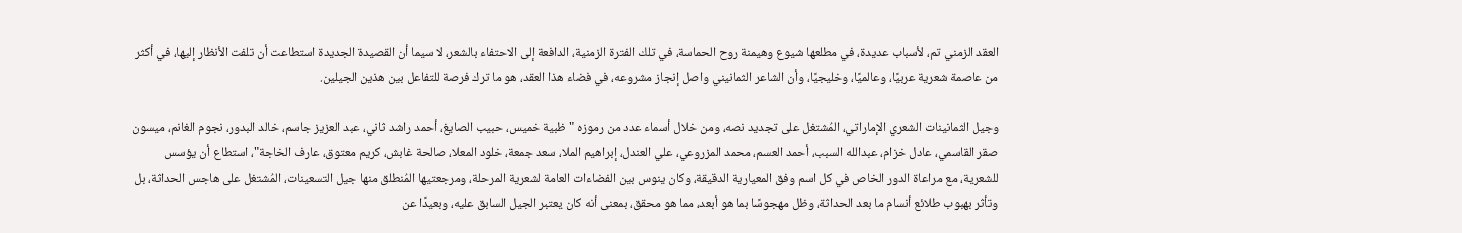العقد الزمني تم، لأسباب عديدة، في مطلعها شيوع وهيمنة روح الحماسة، في تلك الفترة الزمنية، الدافعة إلى الاحتفاء بالشعر، لا سيما أن القصيدة الجديدة استطاعت أن تلفت الأنظار إليها، في أكثر من عاصمة شعرية عربيًا، وعالميًا، وخليجيًا، وأن الشاعر الثمانيني واصل إنجاز مشروعه، في فضاء هذا العقد، هو ما ترك فرصة للتفاعل بين هذين الجيلين.

وجيل الثمانينات الشعري الإماراتي، المُشتغل على تجديد نصه، ومن خلال أسماء عدد من رموزه "ظبية خميس، حبيب الصايغ، أحمد راشد ثاني، عبد العزيز جاسم، خالد البدور، نجوم الغانم، ميسون صقر القاسمي، عادل خزام، عبدالله السبب، أحمد العسم، محمد المزروعي، علي العندل، إبراهيم الملا، سعد جمعة، خلود المعلا، صالحة غابش، كريم معتوق، عارف الخاجة"، استطاع أن يؤسس للشعرية، مع مراعاة الدور الخاص في كل اسم وفق المعيارية الدقيقة، وكان ينوس بين الفضاءات العامة لشعرية المرحلة، ومرجعتيها المُنطلق منها جيل التسعينات، المُشتغل على هاجس الحداثة، بل وتأثر بهبوب طلائع أنسام ما بعد الحداثة، وظل مهجوسًا بما هو أبعد، مما هو محقق، بمعنى أنه كان يعتبر الجيل السابق عليه، وبعيدًا عن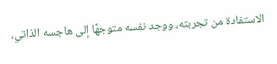الاستفادة من تجربته، ووجد نفسه متوجهًا إلى هاجسه الذاتي،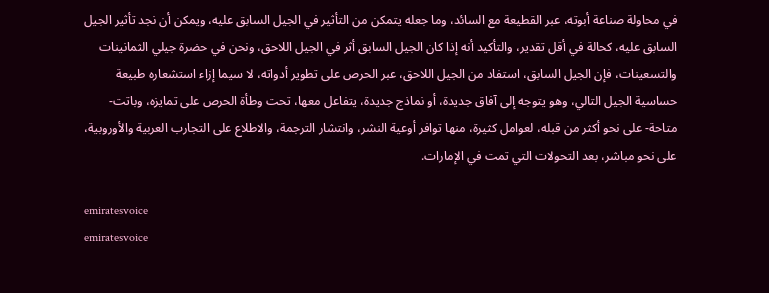في محاولة صناعة أبوته، عبر القطيعة مع السائد، وما جعله يتمكن من التأثير في الجيل السابق عليه، ويمكن أن نجد تأثير الجيل السابق عليه، كحالة في أقل تقدير، والتأكيد أنه إذا كان الجيل السابق أثر في الجيل اللاحق، ونحن في حضرة جيلي الثمانينات والتسعينات، فإن الجيل السابق، استفاد من الجيل اللاحق، عبر الحرص على تطوير أدواته، لا سيما إزاء استشعاره طبيعة حساسية الجيل التالي، وهو يتوجه إلى آفاق جديدة، أو نماذج جديدة، يتفاعل معها، تحت وطأة الحرص على تمايزه، وباتت-متاحة- على نحو أكثر من قبله، لعوامل كثيرة، منها توافر أوعية النشر، وانتشار الترجمة، والاطلاع على التجارب العربية والأوروبية، على نحو مباشر، بعد التحولات التي تمت في الإمارات.

emiratesvoice
emiratesvoice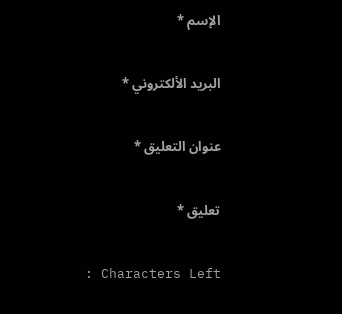الإسم *

البريد الألكتروني *

عنوان التعليق *

تعليق *

: Characters Left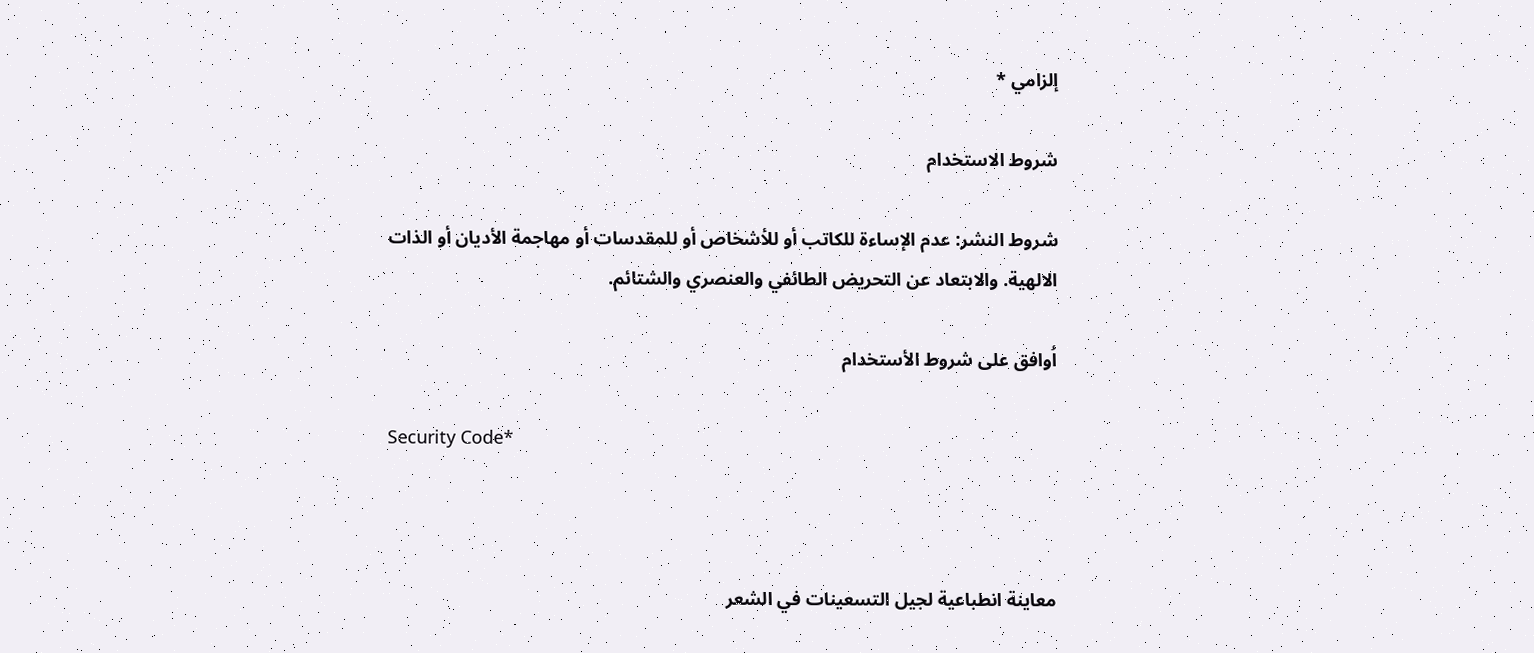إلزامي *

شروط الاستخدام

شروط النشر: عدم الإساءة للكاتب أو للأشخاص أو للمقدسات أو مهاجمة الأديان أو الذات الالهية. والابتعاد عن التحريض الطائفي والعنصري والشتائم.

اُوافق على شروط الأستخدام

Security Code*



معاينة انطباعية لجيل التسعينات في الشعر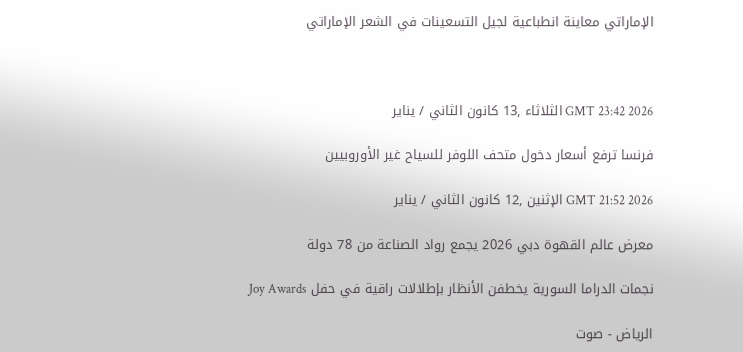الإماراتي معاينة انطباعية لجيل التسعينات في الشعر الإماراتي



GMT 23:42 2026 الثلاثاء ,13 كانون الثاني / يناير

فرنسا ترفع أسعار دخول متحف اللوفر للسياح غير الأوروبيين

GMT 21:52 2026 الإثنين ,12 كانون الثاني / يناير

معرض عالم القهوة دبي 2026 يجمع رواد الصناعة من 78 دولة

نجمات الدراما السورية يخطفن الأنظار بإطلالات راقية في حفل Joy Awards

الرياض - صوت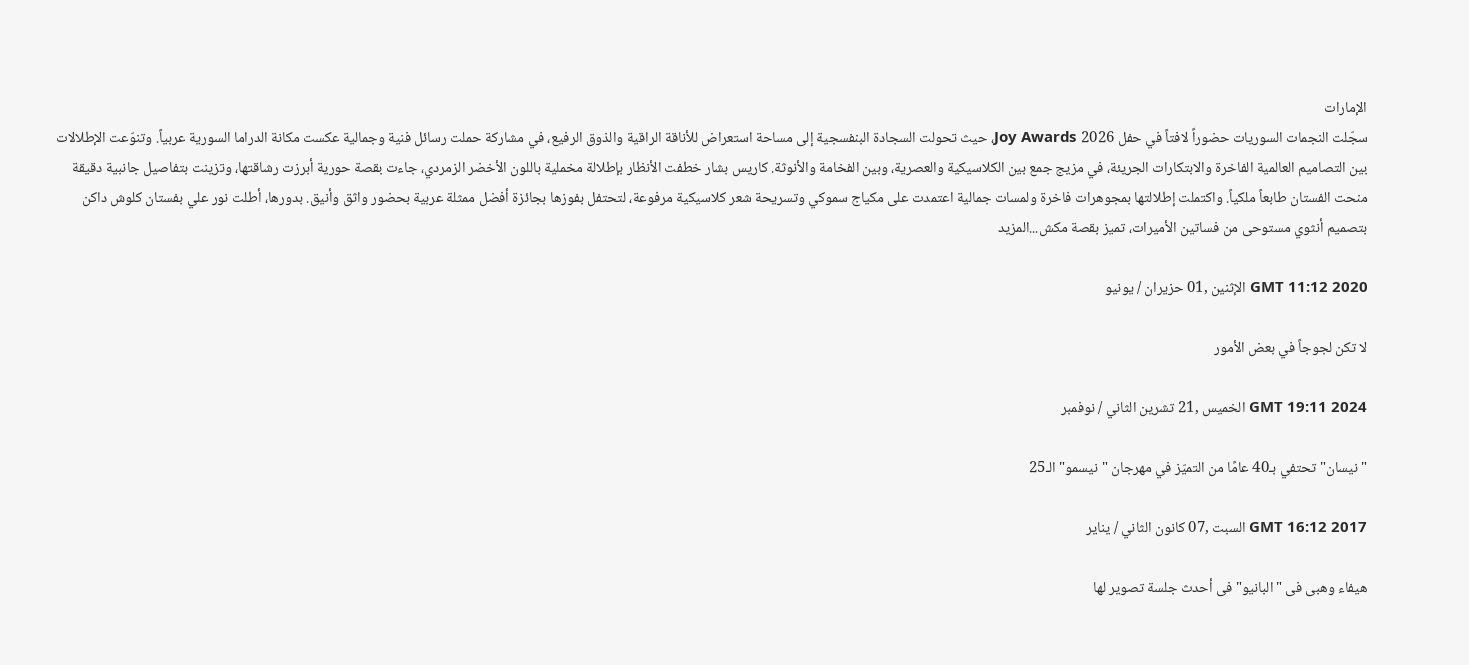الإمارات
سجّلت النجمات السوريات حضوراً لافتاً في حفل Joy Awards 2026، حيث تحولت السجادة البنفسجية إلى مساحة استعراض للأناقة الراقية والذوق الرفيع، في مشاركة حملت رسائل فنية وجمالية عكست مكانة الدراما السورية عربياً. وتنوّعت الإطلالات بين التصاميم العالمية الفاخرة والابتكارات الجريئة، في مزيج جمع بين الكلاسيكية والعصرية، وبين الفخامة والأنوثة. كاريس بشار خطفت الأنظار بإطلالة مخملية باللون الأخضر الزمردي، جاءت بقصة حورية أبرزت رشاقتها، وتزينت بتفاصيل جانبية دقيقة منحت الفستان طابعاً ملكياً. واكتملت إطلالتها بمجوهرات فاخرة ولمسات جمالية اعتمدت على مكياج سموكي وتسريحة شعر كلاسيكية مرفوعة، لتحتفل بفوزها بجائزة أفضل ممثلة عربية بحضور واثق وأنيق. بدورها، أطلت نور علي بفستان كلوش داكن بتصميم أنثوي مستوحى من فساتين الأميرات، تميز بقصة مكش...المزيد

GMT 11:12 2020 الإثنين ,01 حزيران / يونيو

لا تكن لجوجاً في بعض الأمور

GMT 19:11 2024 الخميس ,21 تشرين الثاني / نوفمبر

"نيسان" تحتفي بـ40 عامًا من التميّز في مهرجان "نيسمو" الـ25

GMT 16:12 2017 السبت ,07 كانون الثاني / يناير

هيفاء وهبى فى "البانيو" فى أحدث جلسة تصوير لها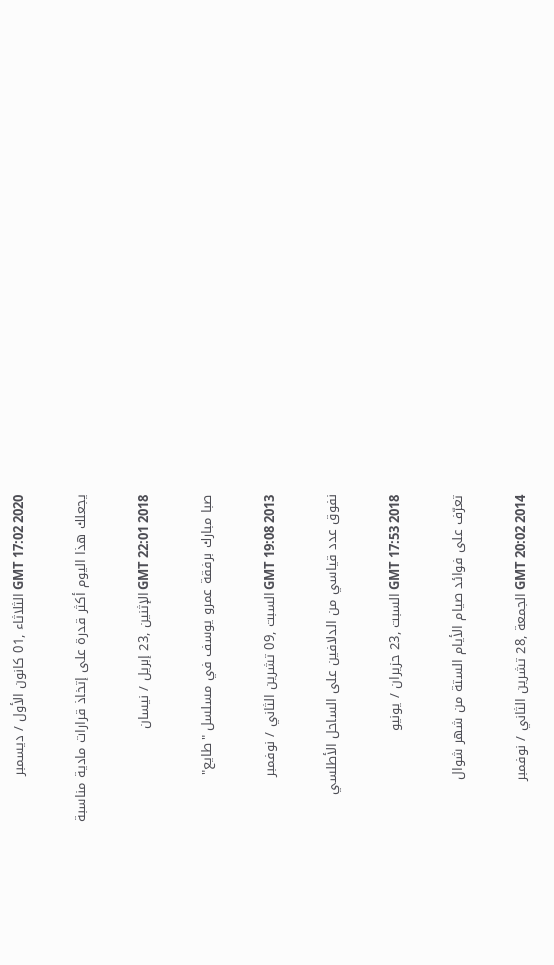GMT 17:02 2020 الثلاثاء ,01 كانون الأول / ديسمبر

يجعلك هذا اليوم أكثر قدرة على إتخاذ قرارات مادية مناسبة

GMT 22:01 2018 الإثنين ,23 إبريل / نيسان

صبا مبارك برفقة عمرو يوسف في مسلسل "طايع"

GMT 19:08 2013 السبت ,09 تشرين الثاني / نوفمبر

نفوق عدد قياسي من الدلافين على الساحل الأطلسي

GMT 17:53 2018 السبت ,23 حزيران / يونيو

تعرّف على فوائد صيام الأيام الستة من شهر شوال

GMT 20:02 2014 الجمعة ,28 تشرين الثاني / نوفمبر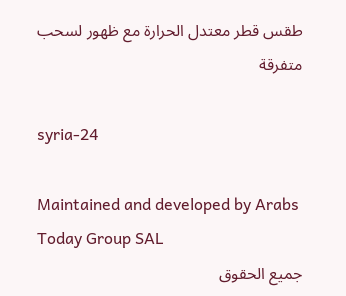طقس قطر معتدل الحرارة مع ظهور لسحب متفرقة

syria-24

Maintained and developed by Arabs Today Group SAL
جميع الحقوق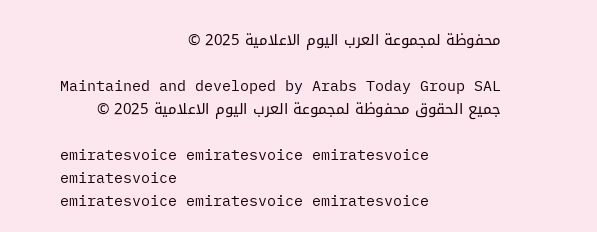محفوظة لمجموعة العرب اليوم الاعلامية 2025 ©

Maintained and developed by Arabs Today Group SAL
جميع الحقوق محفوظة لمجموعة العرب اليوم الاعلامية 2025 ©

emiratesvoice emiratesvoice emiratesvoice emiratesvoice
emiratesvoice emiratesvoice emiratesvoice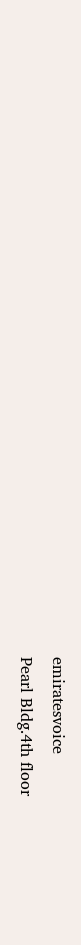emiratesvoice
Pearl Bldg.4th floor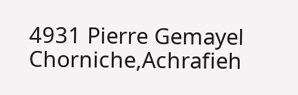4931 Pierre Gemayel Chorniche,Achrafieh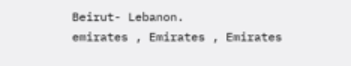Beirut- Lebanon.
emirates , Emirates , Emirates